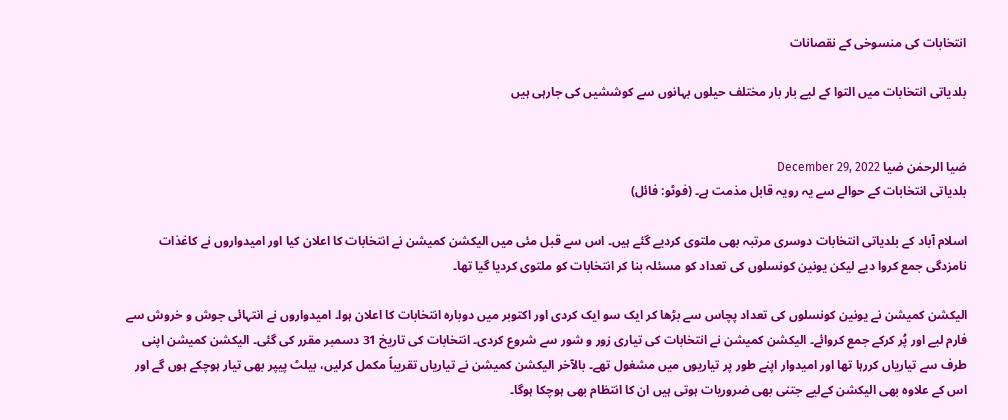انتخابات کی منسوخی کے نقصانات

بلدیاتی انتخابات میں التوا کے لیے بار بار مختلف حیلوں بہانوں سے کوششیں کی جارہی ہیں


ضیا الرحمٰن ضیا December 29, 2022
بلدیاتی انتخابات کے حوالے سے یہ رویہ قابل مذمت ہے۔ (فوٹو: فائل)

اسلام آباد کے بلدیاتی انتخابات دوسری مرتبہ بھی ملتوی کردیے گئے ہیں۔ اس سے قبل مئی میں الیکشن کمیشن نے انتخابات کا اعلان کیا اور امیدواروں نے کاغذات نامزدگی جمع کروا دیے لیکن یونین کونسلوں کی تعداد کو مسئلہ بنا کر انتخابات کو ملتوی کردیا گیا تھا۔

الیکشن کمیشن نے یونین کونسلوں کی تعداد پچاس سے بڑھا کر ایک سو ایک کردی اور اکتوبر میں دوبارہ انتخابات کا اعلان ہوا۔ امیدواروں نے انتہائی جوش و خروش سے فارم لیے اور پُر کرکے جمع کروائے۔ الیکشن کمیشن نے انتخابات کی تیاری زور و شور سے شروع کردی۔ انتخابات کی تاریخ 31 دسمبر مقرر کی گئی۔ الیکشن کمیشن اپنی طرف سے تیاریاں کررہا تھا اور امیدوار اپنے طور پر تیاریوں میں مشغول تھے۔ بالآخر الیکشن کمیشن نے تیاریاں تقریباً مکمل کرلیں، بیلٹ پیپر بھی تیار ہوچکے ہوں گے اور اس کے علاوہ بھی الیکشن کےلیے جتنی بھی ضروریات ہوتی ہیں ان کا انتظام بھی ہوچکا ہوگا۔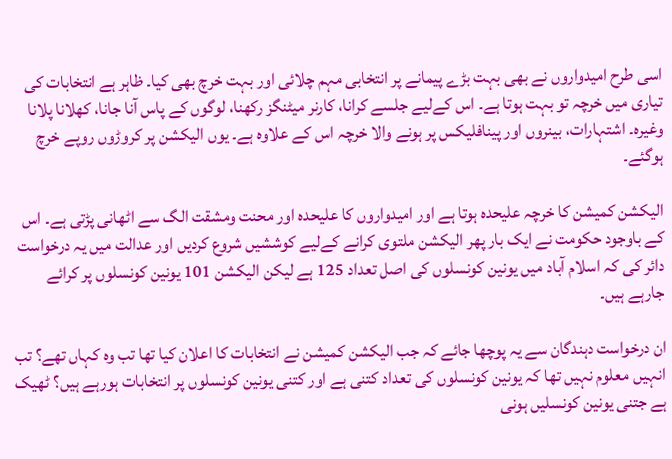اسی طرح امیدواروں نے بھی بہت بڑے پیمانے پر انتخابی مہم چلائی اور بہت خرچ بھی کیا۔ ظاہر ہے انتخابات کی تیاری میں خرچہ تو بہت ہوتا ہے۔ اس کےلیے جلسے کرانا، کارنر میٹنگز رکھنا، لوگوں کے پاس آنا جانا، کھلانا پلانا وغیرہ۔ اشتہارات، بینروں اور پینافلیکس پر ہونے والا خرچہ اس کے علاوہ ہے۔ یوں الیکشن پر کروڑوں روپے خرچ ہوگئے۔

الیکشن کمیشن کا خرچہ علیحدہ ہوتا ہے اور امیدواروں کا علیحدہ اور محنت ومشقت الگ سے اٹھانی پڑتی ہے۔ اس کے باوجود حکومت نے ایک بار پھر الیکشن ملتوی کرانے کےلیے کوششیں شروع کردیں اور عدالت میں یہ درخواست دائر کی کہ اسلام آباد میں یونین کونسلوں کی اصل تعداد 125 ہے لیکن الیکشن 101 یونین کونسلوں پر کرائے جارہے ہیں۔

ان درخواست دہندگان سے یہ پوچھا جائے کہ جب الیکشن کمیشن نے انتخابات کا اعلان کیا تھا تب وہ کہاں تھے؟ تب انہیں معلوم نہیں تھا کہ یونین کونسلوں کی تعداد کتنی ہے اور کتنی یونین کونسلوں پر انتخابات ہورہے ہیں؟ ٹھیک ہے جتنی یونین کونسلیں ہونی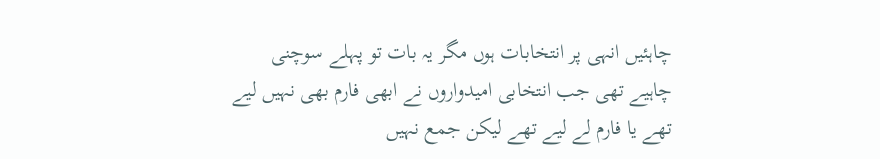چاہئیں انہی پر انتخابات ہوں مگر یہ بات تو پہلے سوچنی چاہیے تھی جب انتخابی امیدواروں نے ابھی فارم بھی نہیں لیے تھے یا فارم لے لیے تھے لیکن جمع نہیں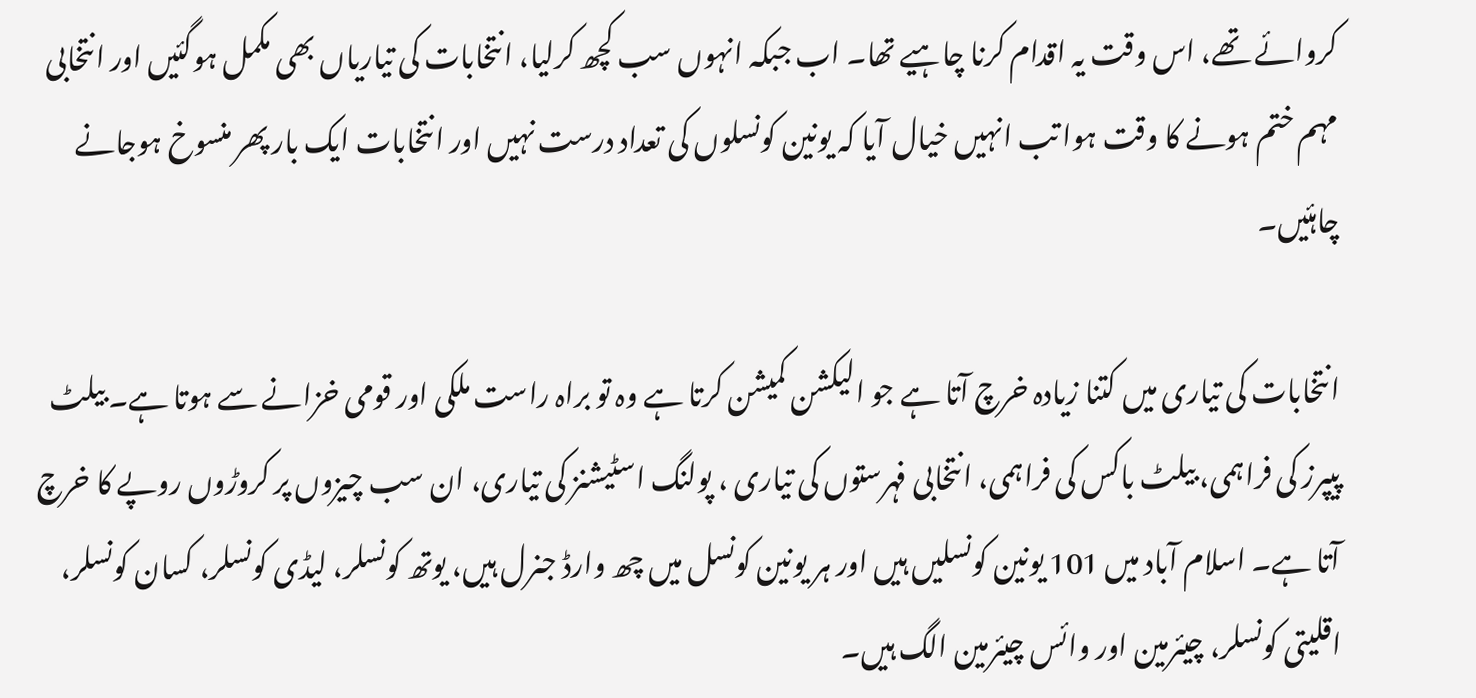کروائے تھے، اس وقت یہ اقدام کرنا چاہیے تھا۔ اب جبکہ انہوں سب کچھ کرلیا، انتخابات کی تیاریاں بھی مکمل ہوگئیں اور انتخابی مہم ختم ہونے کا وقت ہوا تب انہیں خیال آیا کہ یونین کونسلوں کی تعداد درست نہیں اور انتخابات ایک بار پھر منسوخ ہوجانے چاہئیں۔

انتخابات کی تیاری میں کتنا زیادہ خرچ آتا ہے جو الیکشن کمیشن کرتا ہے وہ تو براہ راست ملکی اور قومی خزانے سے ہوتا ہے۔ بیلٹ پیپرز کی فراہمی، بیلٹ باکس کی فراہمی، انتخابی فہرستوں کی تیاری ، پولنگ اسٹیشنز کی تیاری، ان سب چیزوں پر کروڑوں روپے کا خرچ آتا ہے۔ اسلام آباد میں 101 یونین کونسلیں ہیں اور ہر یونین کونسل میں چھ وارڈ جنرل ہیں، یوتھ کونسلر، لیڈی کونسلر، کسان کونسلر، اقلیتی کونسلر، چیئرمین اور وائس چیئرمین الگ ہیں۔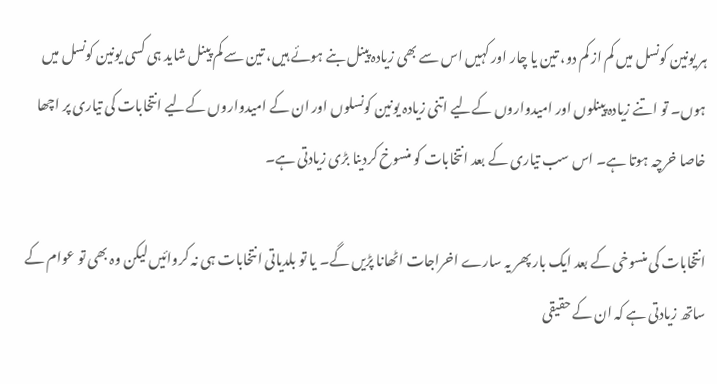ہر یونین کونسل میں کم از کم دو، تین یا چار اور کہیں اس سے بھی زیادہ پینل بنے ہوئے ہیں، تین سے کم پینل شاید ہی کسی یونین کونسل میں ہوں۔ تو اتنے زیادہ پینلوں اور امیدواروں کےلیے اتنی زیادہ یونین کونسلوں اور ان کے امیدواروں کےلیے انتخابات کی تیاری پر اچھا خاصا خرچہ ہوتا ہے۔ اس سب تیاری کے بعد انتخابات کو منسوخ کردینا بڑی زیادتی ہے۔

انتخابات کی منسوخی کے بعد ایک بار پھر یہ سارے اخراجات اٹھانا پڑیں گے۔ یا تو بلدیاتی انتخابات ہی نہ کروائیں لیکن وہ بھی تو عوام کے ساتھ زیادتی ہے کہ ان کے حقیقی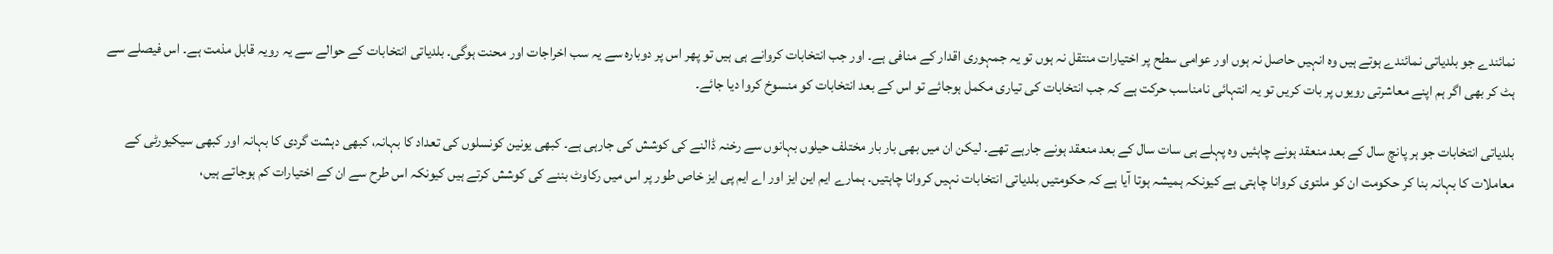نمائندے جو بلدیاتی نمائندے ہوتے ہیں وہ انہیں حاصل نہ ہوں اور عوامی سطح پر اختیارات منتقل نہ ہوں تو یہ جمہوری اقدار کے منافی ہے۔ اور جب انتخابات کروانے ہی ہیں تو پھر اس پر دوبارہ سے یہ سب اخراجات اور محنت ہوگی۔ بلدیاتی انتخابات کے حوالے سے یہ رویہ قابل مذمت ہے۔ اس فیصلے سے ہٹ کر بھی اگر ہم اپنے معاشرتی رویوں پر بات کریں تو یہ انتہائی نامناسب حرکت ہے کہ جب انتخابات کی تیاری مکمل ہوجائے تو اس کے بعد انتخابات کو منسوخ کروا دیا جائے۔

بلدیاتی انتخابات جو ہر پانچ سال کے بعد منعقد ہونے چاہئیں وہ پہلے ہی سات سال کے بعد منعقد ہونے جارہے تھے۔ لیکن ان میں بھی بار بار مختلف حیلوں بہانوں سے رخنہ ڈالنے کی کوشش کی جارہی ہے۔ کبھی یونین کونسلوں کی تعداد کا بہانہ، کبھی دہشت گردی کا بہانہ اور کبھی سیکیورٹی کے معاملات کا بہانہ بنا کر حکومت ان کو ملتوی کروانا چاہتی ہے کیونکہ ہمیشہ ہوتا آیا ہے کہ حکومتیں بلدیاتی انتخابات نہیں کروانا چاہتیں۔ ہمارے ایم این ایز اور اے ایم پی ایز خاص طور پر اس میں رکاوٹ بننے کی کوشش کرتے ہیں کیونکہ اس طرح سے ان کے اختیارات کم ہوجاتے ہیں،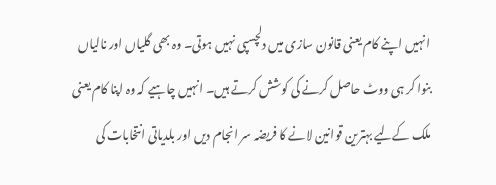انہیں اپنے کام یعنی قانون سازی میں دلچسپی نہیں ہوتی۔ وہ بھی گلیاں اور نالیاں بنوا کر ہی ووٹ حاصل کرنے کی کوشش کرتے ہیں۔ انہیں چاہیے کہ وہ اپنا کام یعنی ملک کےلیے بہترین قوانین لانے کا فریضہ سر انجام دیں اور بلدیاتی انتخابات کی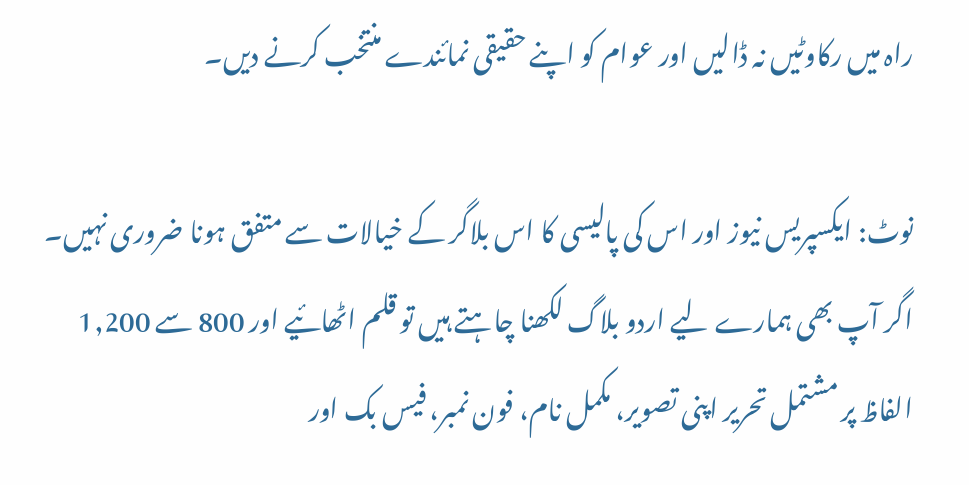راہ میں رکاوٹیں نہ ڈالیں اور عوام کو اپنے حقیقی نمائندے منتخب کرنے دیں۔

نوٹ: ایکسپریس نیوز اور اس کی پالیسی کا اس بلاگر کے خیالات سے متفق ہونا ضروری نہیں۔
اگر آپ بھی ہمارے لیے اردو بلاگ لکھنا چاہتے ہیں تو قلم اٹھائیے اور 800 سے 1,200 الفاظ پر مشتمل تحریر اپنی تصویر، مکمل نام، فون نمبر، فیس بک اور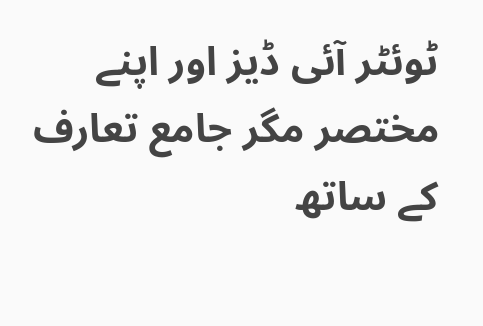ٹوئٹر آئی ڈیز اور اپنے مختصر مگر جامع تعارف کے ساتھ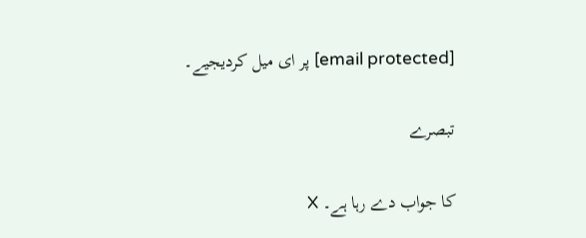[email protected] پر ای میل کردیجیے۔

تبصرے

کا جواب دے رہا ہے۔ X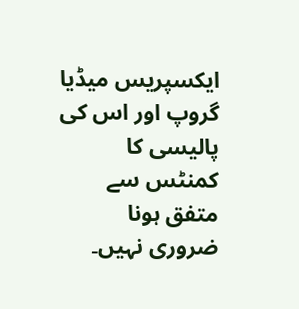ایکسپریس میڈیا گروپ اور اس کی پالیسی کا کمنٹس سے متفق ہونا ضروری نہیں۔